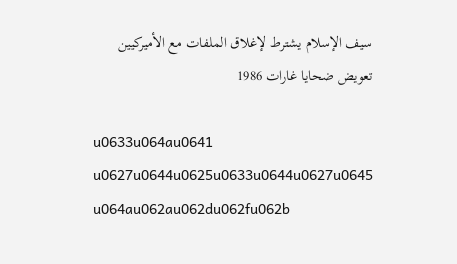سيف الإسلام يشترط لإغلاق الملفات مع الأميركيين تعويض ضحايا غارات 1986

u0633u064au0641 u0627u0644u0625u0633u0644u0627u0645 u064au062au062du062fu062b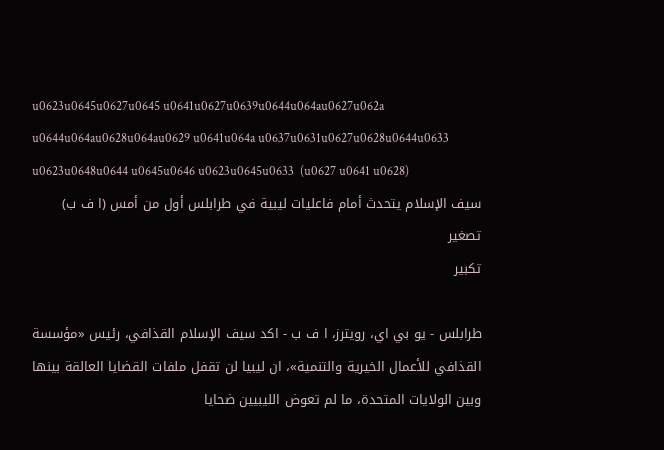u0623u0645u0627u0645 u0641u0627u0639u0644u064au0627u062a u0644u064au0628u064au0629 u0641u064a u0637u0631u0627u0628u0644u0633 u0623u0648u0644 u0645u0646 u0623u0645u0633  (u0627 u0641 u0628)
سيف الإسلام يتحدث أمام فاعليات ليبية في طرابلس أول من أمس (ا ف ب)
تصغير
تكبير

طرابلس - يو بي اي، رويترز، ا ف ب - اكد سيف الإسلام القذافي، رئيس «مؤسسة القذافي للأعمال الخيرية والتنمية»، ان ليبيا لن تقفل ملفات القضايا العالقة بينها وبين الولايات المتحدة، ما لم تعوض الليبيين ضحايا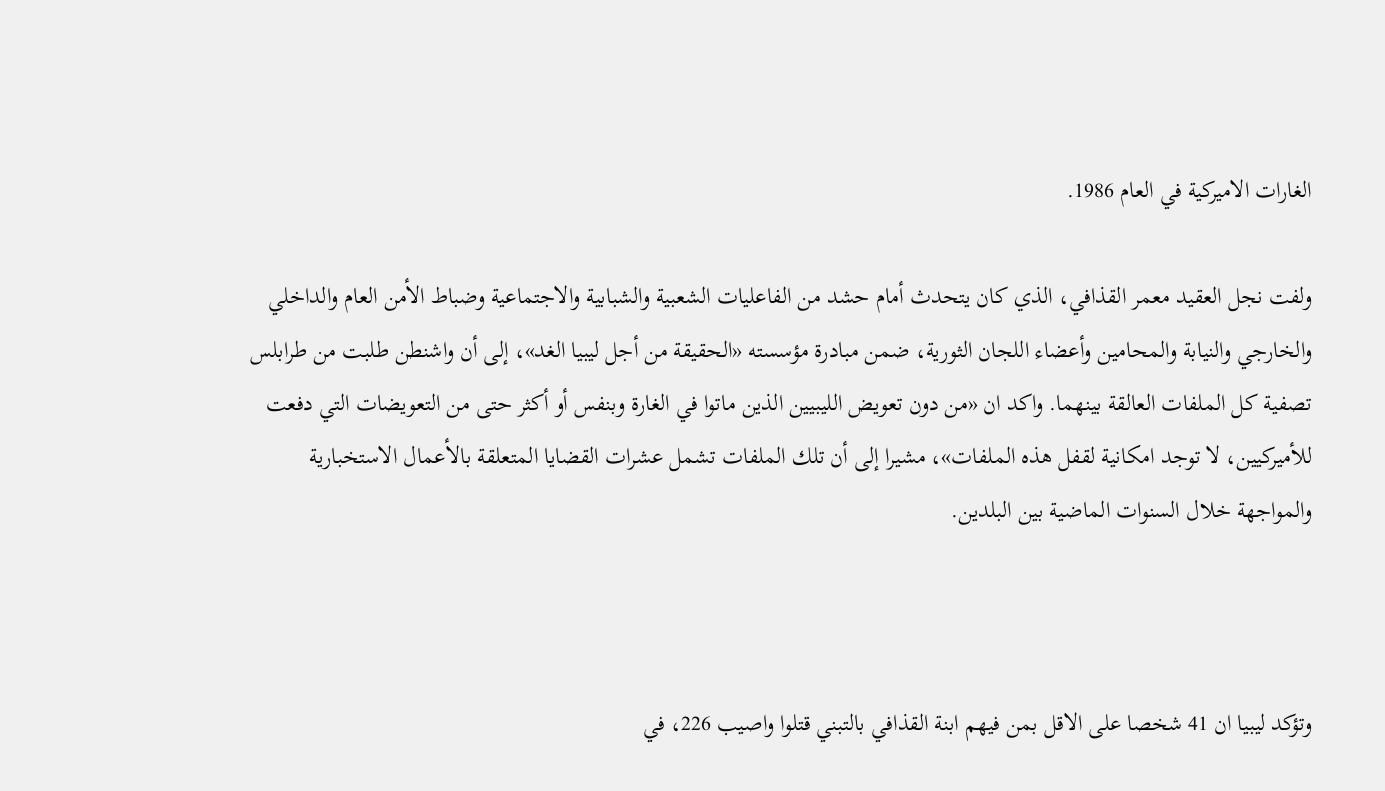الغارات الاميركية في العام 1986.

ولفت نجل العقيد معمر القذافي، الذي كان يتحدث أمام حشد من الفاعليات الشعبية والشبابية والاجتماعية وضباط الأمن العام والداخلي والخارجي والنيابة والمحامين وأعضاء اللجان الثورية، ضمن مبادرة مؤسسته «الحقيقة من أجل ليبيا الغد»، إلى أن واشنطن طلبت من طرابلس تصفية كل الملفات العالقة بينهما. واكد ان «من دون تعويض الليبيين الذين ماتوا في الغارة وبنفس أو أكثر حتى من التعويضات التي دفعت للأميركيين، لا توجد امكانية لقفل هذه الملفات»، مشيرا إلى أن تلك الملفات تشمل عشرات القضايا المتعلقة بالأعمال الاستخبارية والمواجهة خلال السنوات الماضية بين البلدين.



وتؤكد ليبيا ان 41 شخصا على الاقل بمن فيهم ابنة القذافي بالتبني قتلوا واصيب 226، في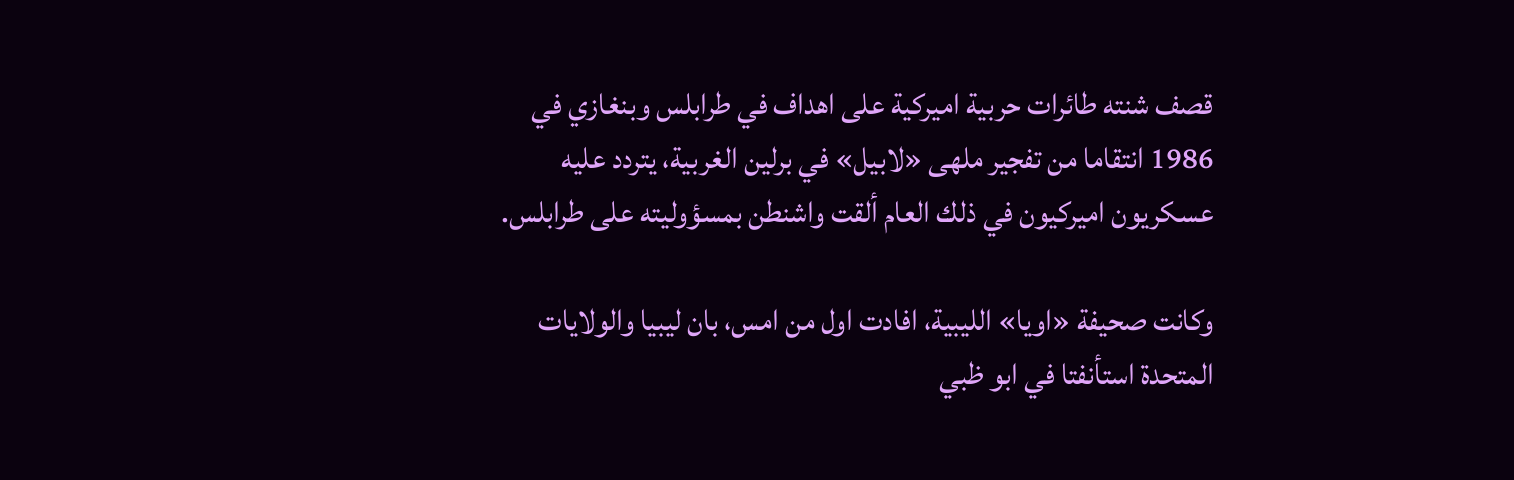قصف شنته طائرات حربية اميركية على اهداف في طرابلس وبنغازي في 1986 انتقاما من تفجير ملهى «لابيل» في برلين الغربية، يتردد عليه عسكريون اميركيون في ذلك العام ألقت واشنطن بمسؤوليته على طرابلس.

وكانت صحيفة «اويا» الليبية، افادت اول من امس، بان ليبيا والولايات المتحدة استأنفتا في ابو ظبي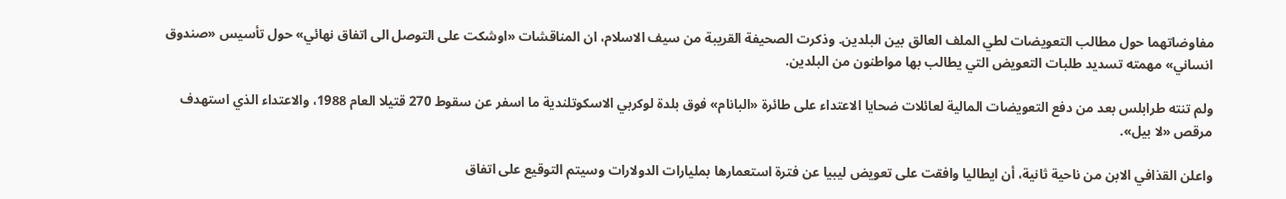مفاوضاتهما حول مطالب التعويضات لطي الملف العالق بين البلدين. وذكرت الصحيفة القريبة من سيف الاسلام، ان المناقشات «اوشكت على التوصل الى اتفاق نهائي» حول تأسيس «صندوق انساني» مهمته تسديد طلبات التعويض التي يطالب بها مواطنون من البلدين.

ولم تنته طرابلس بعد من دفع التعويضات المالية لعائلات ضحايا الاعتداء على طائرة «البانام» فوق بلدة لوكربي الاسكوتلندية ما اسفر عن سقوط 270 قتيلا العام 1988، والاعتداء الذي استهدف مرقص «لا بيل».

واعلن القذافي الابن من ناحية ثانية، أن ايطاليا وافقت على تعويض ليبيا عن فترة استعمارها بمليارات الدولارات وسيتم التوقيع على اتفاق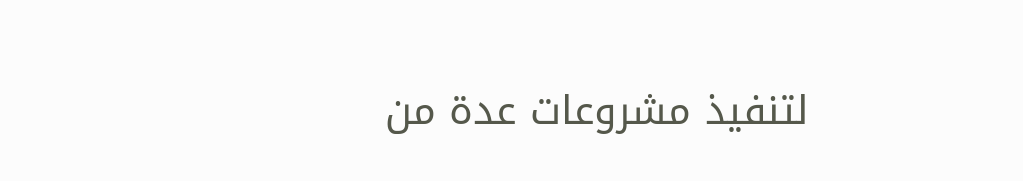لتنفيذ مشروعات عدة من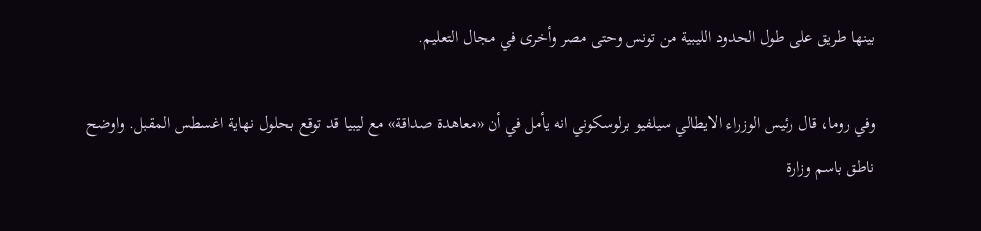بينها طريق على طول الحدود الليبية من تونس وحتى مصر وأخرى في مجال التعليم.

وفي روما، قال رئيس الوزراء الايطالي سيلفيو برلوسكوني انه يأمل في أن «معاهدة صداقة» مع ليبيا قد توقع بحلول نهاية اغسطس المقبل. واوضح ناطق باسم وزارة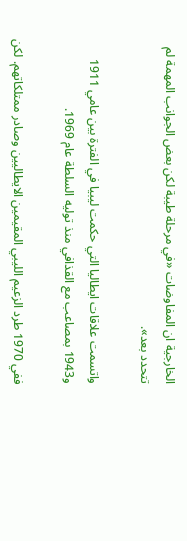الخارجية ان المفاوضات «في مرحلة طيبة لكن بعض الجوانب المهمة لم تتحدد بعد».

واتسمت علاقات ايطاليا التي حكمت ليبيا في الفترة بين عامي 1911 و1943 بمصاعب مع القذافي منذ توليه السلطة عام 1969.

ففي 1970 طرد الزعيم الليبي المقيمين الايطاليين وصادر ممتلكاتهم. لكن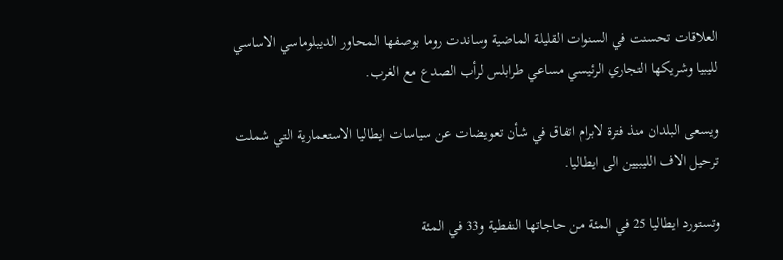العلاقات تحسنت في السنوات القليلة الماضية وساندت روما بوصفها المحاور الديبلوماسي الاساسي لليبيا وشريكها التجاري الرئيسي مساعي طرابلس لرأب الصدع مع الغرب.

ويسعى البلدان منذ فترة لابرام اتفاق في شأن تعويضات عن سياسات ايطاليا الاستعمارية التي شملت ترحيل الاف الليبيين الى ايطاليا.

وتستورد ايطاليا 25 في المئة من حاجاتها النفطية و33 في المئة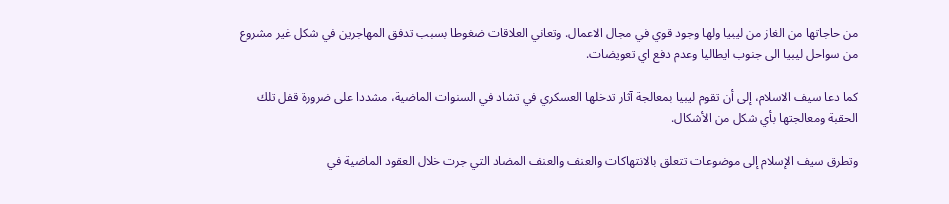من حاجاتها من الغاز من ليبيا ولها وجود قوي في مجال الاعمال. وتعاني العلاقات ضغوطا بسبب تدفق المهاجرين في شكل غير مشروع من سواحل ليبيا الى جنوب ايطاليا وعدم دفع اي تعويضات.

كما دعا سيف الاسلام، إلى أن تقوم ليبيا بمعالجة آثار تدخلها العسكري في تشاد في السنوات الماضية، مشددا على ضرورة قفل تلك الحقبة ومعالجتها بأي شكل من الأشكال.

وتطرق سيف الإسلام إلى موضوعات تتعلق بالانتهاكات والعنف والعنف المضاد التي جرت خلال العقود الماضية في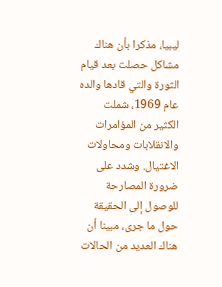ليبيا، مذكرا بأن هناك مشاكل حصلت بعد قيام الثورة والتي قادها والده عام 1969، شملت الكثير من المؤامرات والانقلابات ومحاولات الاغتيال. وشدد على ضرورة المصارحة للوصول إلى الحقيقة حول ما جرى، مبينا أن هناك العديد من الحالات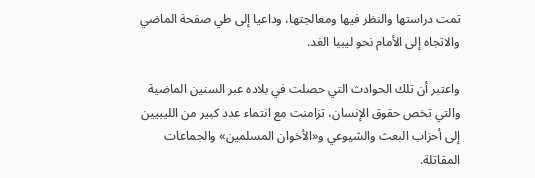تمت دراستها والنظر فيها ومعالجتها، وداعيا إلى طي صفحة الماضي والاتجاه إلى الأمام نحو ليبيا الغد.

واعتبر أن تلك الحوادث التي حصلت في بلاده عبر السنين الماضية والتي تخص حقوق الإنسان، تزامنت مع انتماء عدد كبير من الليبيين إلى أحزاب البعث والشيوعي و«الأخوان المسلمين» والجماعات المقاتلة.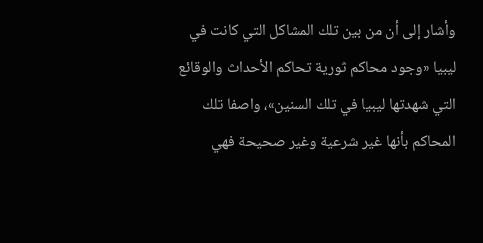وأشار إلى أن من بين تلك المشاكل التي كانت في ليبيا «وجود محاكم ثورية تحاكم الأحداث والوقائع التي شهدتها ليبيا في تلك السنين»، واصفا تلك المحاكم بأنها غير شرعية وغير صحيحة فهي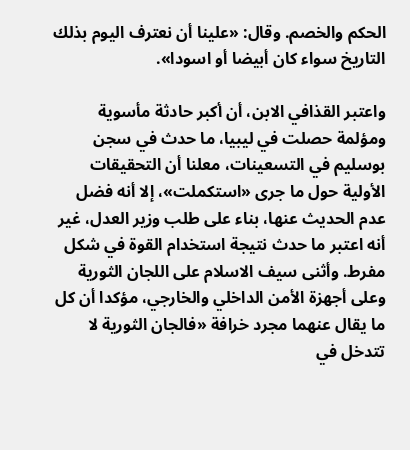الحكم والخصم. وقال: «علينا أن نعترف اليوم بذلك التاريخ سواء كان أبيضا أو اسودا».

واعتبر القذافي الابن، أن أكبر حادثة مأسوية ومؤلمة حصلت في ليبيا، ما حدث في سجن بوسليم في التسعينات، معلنا أن التحقيقات الأولية حول ما جرى «استكملت»، إلا أنه فضل عدم الحديث عنها، بناء على طلب وزير العدل، غير أنه اعتبر ما حدث نتيجة استخدام القوة في شكل مفرط. وأثنى سيف الاسلام على اللجان الثورية وعلى أجهزة الأمن الداخلي والخارجي، مؤكدا أن كل ما يقال عنهما مجرد خرافة «فالجان الثورية لا تتدخل في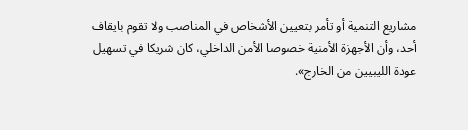مشاريع التنمية أو تأمر بتعيين الأشخاص في المناصب ولا تقوم بايقاف أحد، وأن الأجهزة الأمنية خصوصا الأمن الداخلي، كان شريكا في تسهيل عودة الليبيين من الخارج».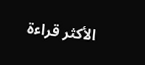الأكثر قراءة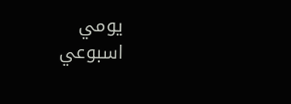يومي
اسبوعي